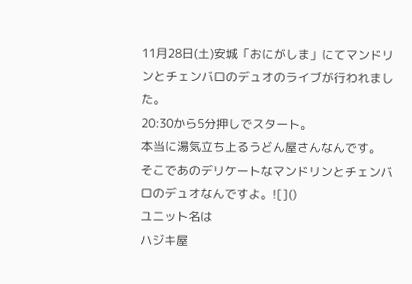11月28日(土)安城「おにがしま」にてマンドリンとチェンバロのデュオのライブが行われました。
20:30から5分押しでスタート。
本当に湯気立ち上るうどん屋さんなんです。
そこであのデリケートなマンドリンとチェンバロのデュオなんですよ。![]()
ユニット名は
ハジキ屋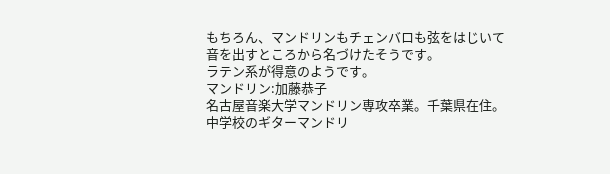もちろん、マンドリンもチェンバロも弦をはじいて音を出すところから名づけたそうです。
ラテン系が得意のようです。
マンドリン:加藤恭子
名古屋音楽大学マンドリン専攻卒業。千葉県在住。中学校のギターマンドリ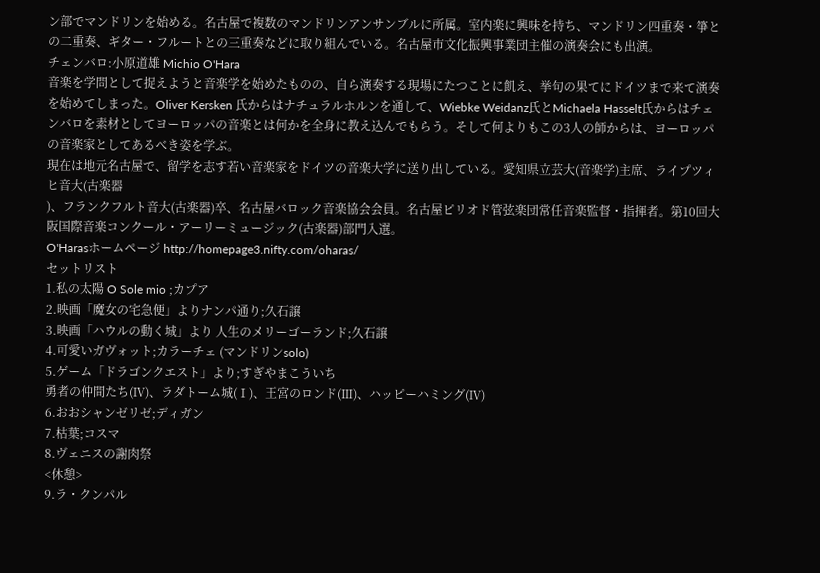ン部でマンドリンを始める。名古屋で複数のマンドリンアンサンブルに所属。室内楽に興味を持ち、マンドリン四重奏・箏との二重奏、ギター・フルートとの三重奏などに取り組んでいる。名古屋市文化振興事業団主催の演奏会にも出演。
チェンバロ:小原道雄 Michio O'Hara
音楽を学問として捉えようと音楽学を始めたものの、自ら演奏する現場にたつことに飢え、挙句の果てにドイツまで来て演奏を始めてしまった。Oliver Kersken 氏からはナチュラルホルンを通して、Wiebke Weidanz氏とMichaela Hasselt氏からはチェンバロを素材としてヨーロッパの音楽とは何かを全身に教え込んでもらう。そして何よりもこの3人の師からは、ヨーロッパの音楽家としてあるべき姿を学ぶ。
現在は地元名古屋で、留学を志す若い音楽家をドイツの音楽大学に送り出している。愛知県立芸大(音楽学)主席、ライプツィヒ音大(古楽器
)、フランクフルト音大(古楽器)卒、名古屋バロック音楽協会会員。名古屋ピリオド管弦楽団常任音楽監督・指揮者。第10回大阪国際音楽コンクール・アーリーミュージック(古楽器)部門入選。
O'Harasホームページ http://homepage3.nifty.com/oharas/
セットリスト
1.私の太陽 O Sole mio ;カプア
2.映画「魔女の宅急便」よりナンパ通り;久石譲
3.映画「ハウルの動く城」より 人生のメリーゴーランド;久石譲
4.可愛いガヴォット;カラーチェ (マンドリンsolo)
5.ゲーム「ドラゴンクエスト」より;すぎやまこういち
勇者の仲間たち(Ⅳ)、ラダトーム城(Ⅰ)、王宮のロンド(Ⅲ)、ハッピーハミング(Ⅳ)
6.おおシャンゼリゼ;ディガン
7.枯葉;コスマ
8.ヴェニスの謝肉祭
<休憩>
9.ラ・クンパル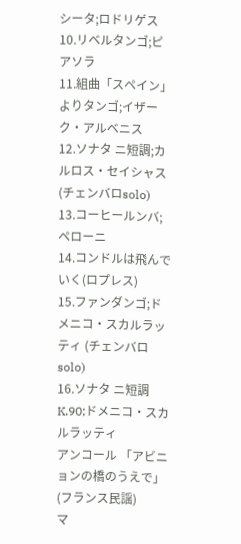シータ;ロドリゲス
10.リベルタンゴ;ピアソラ
11.組曲「スペイン」よりタンゴ;イザーク・アルベニス
12.ソナタ ニ短調;カルロス・セイシャス (チェンバロsolo)
13.コーヒールンバ;ペローニ
14.コンドルは飛んでいく(ロプレス)
15.ファンダンゴ;ドメニコ・スカルラッティ (チェンバロsolo)
16.ソナタ ニ短調 K.90;ドメニコ・スカルラッティ
アンコール 「アビニョンの橋のうえで」(フランス民謡)
マ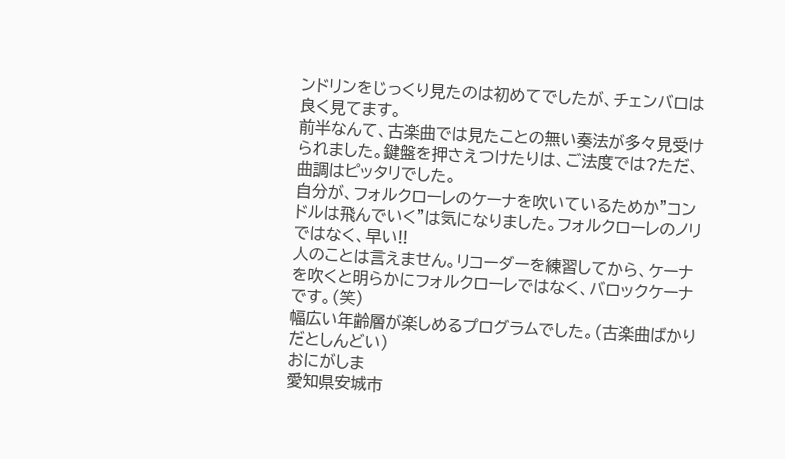ンドリンをじっくり見たのは初めてでしたが、チェンバロは良く見てます。
前半なんて、古楽曲では見たことの無い奏法が多々見受けられました。鍵盤を押さえつけたりは、ご法度では?ただ、曲調はピッタリでした。
自分が、フォルクローレのケーナを吹いているためか"コンドルは飛んでいく"は気になりました。フォルクローレのノリではなく、早い!!
人のことは言えません。リコーダーを練習してから、ケーナを吹くと明らかにフォルクローレではなく、バロックケーナです。(笑)
幅広い年齢層が楽しめるプログラムでした。(古楽曲ばかりだとしんどい)
おにがしま
愛知県安城市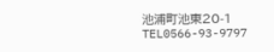池浦町池東20-1
TEL0566-93-9797